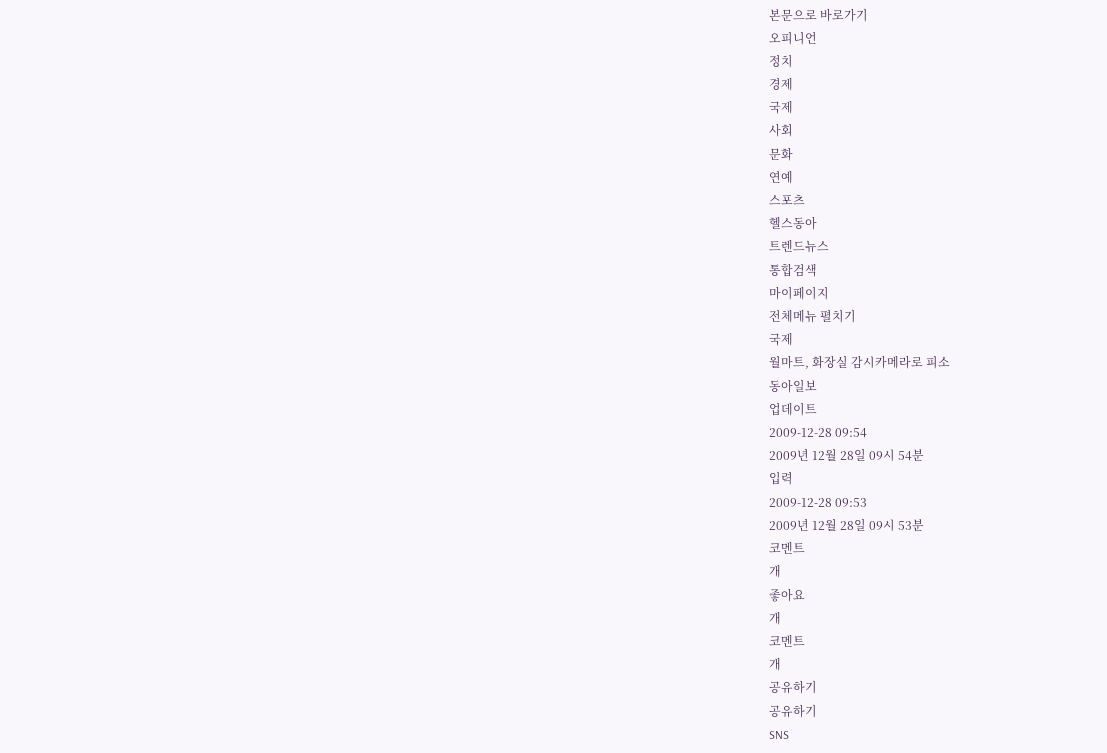본문으로 바로가기
오피니언
정치
경제
국제
사회
문화
연예
스포츠
헬스동아
트렌드뉴스
통합검색
마이페이지
전체메뉴 펼치기
국제
월마트, 화장실 감시카메라로 피소
동아일보
업데이트
2009-12-28 09:54
2009년 12월 28일 09시 54분
입력
2009-12-28 09:53
2009년 12월 28일 09시 53분
코멘트
개
좋아요
개
코멘트
개
공유하기
공유하기
SNS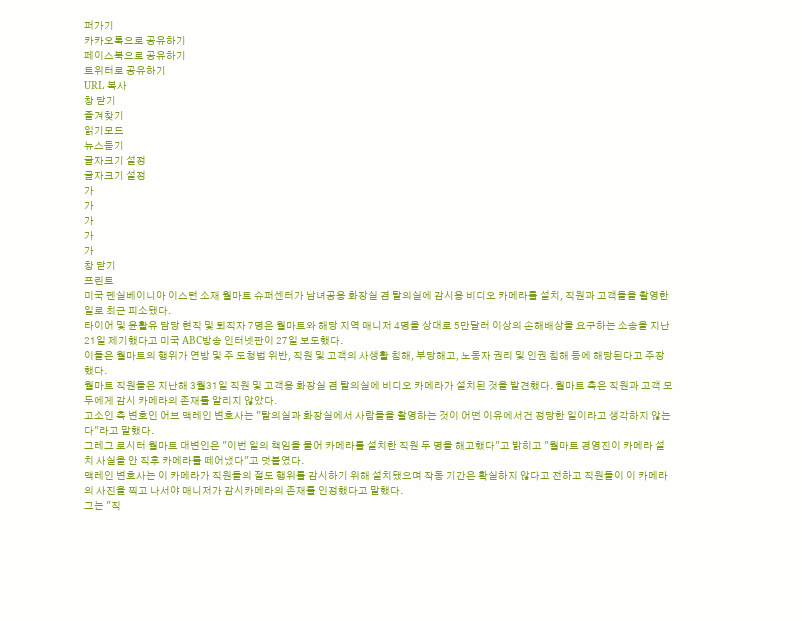퍼가기
카카오톡으로 공유하기
페이스북으로 공유하기
트위터로 공유하기
URL 복사
창 닫기
즐겨찾기
읽기모드
뉴스듣기
글자크기 설정
글자크기 설정
가
가
가
가
가
창 닫기
프린트
미국 펜실베이니아 이스턴 소재 월마트 슈퍼센터가 남녀공용 화장실 겸 탈의실에 감시용 비디오 카메라를 설치, 직원과 고객들을 촬영한 일로 최근 피소됐다.
타이어 및 윤활유 담당 현직 및 퇴직자 7명은 월마트와 해당 지역 매니저 4명을 상대로 5만달러 이상의 손해배상을 요구하는 소송을 지난 21일 제기했다고 미국 ABC방송 인터넷판이 27일 보도했다.
이들은 월마트의 행위가 연방 및 주 도청법 위반, 직원 및 고객의 사생활 침해, 부당해고, 노동자 권리 및 인권 침해 등에 해당된다고 주장했다.
월마트 직원들은 지난해 3월31일 직원 및 고객용 화장실 겸 탈의실에 비디오 카메라가 설치된 것을 발견했다. 월마트 측은 직원과 고객 모두에게 감시 카메라의 존재를 알리지 않았다.
고소인 측 변호인 어브 맥레인 변호사는 "탈의실과 화장실에서 사람들을 촬영하는 것이 어떤 이유에서건 정당한 일이라고 생각하지 않는다"라고 말했다.
그레그 로시터 월마트 대변인은 "이번 일의 책임을 물어 카메라를 설치한 직원 두 명을 해고했다"고 밝히고 "월마트 경영진이 카메라 설치 사실을 안 직후 카메라를 떼어냈다"고 덧붙였다.
맥레인 변호사는 이 카메라가 직원들의 절도 행위를 감시하기 위해 설치됐으며 작동 기간은 확실하지 않다고 전하고 직원들이 이 카메라의 사진을 찍고 나서야 매니저가 감시카메라의 존재를 인정했다고 말했다.
그는 "직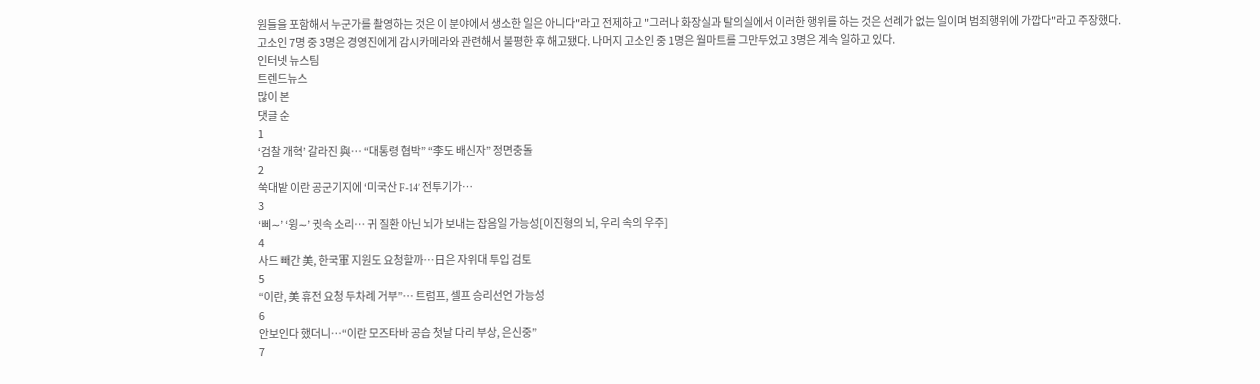원들을 포함해서 누군가를 촬영하는 것은 이 분야에서 생소한 일은 아니다"라고 전제하고 "그러나 화장실과 탈의실에서 이러한 행위를 하는 것은 선례가 없는 일이며 범죄행위에 가깝다"라고 주장했다.
고소인 7명 중 3명은 경영진에게 감시카메라와 관련해서 불평한 후 해고됐다. 나머지 고소인 중 1명은 월마트를 그만두었고 3명은 계속 일하고 있다.
인터넷 뉴스팀
트렌드뉴스
많이 본
댓글 순
1
‘검찰 개혁’ 갈라진 與… “대통령 협박” “李도 배신자” 정면충돌
2
쑥대밭 이란 공군기지에 ‘미국산 F-14’ 전투기가…
3
‘삐∼’ ‘윙∼’ 귓속 소리… 귀 질환 아닌 뇌가 보내는 잡음일 가능성[이진형의 뇌, 우리 속의 우주]
4
사드 빼간 美, 한국軍 지원도 요청할까…日은 자위대 투입 검토
5
“이란, 美 휴전 요청 두차례 거부”… 트럼프, 셀프 승리선언 가능성
6
안보인다 했더니…“이란 모즈타바 공습 첫날 다리 부상, 은신중”
7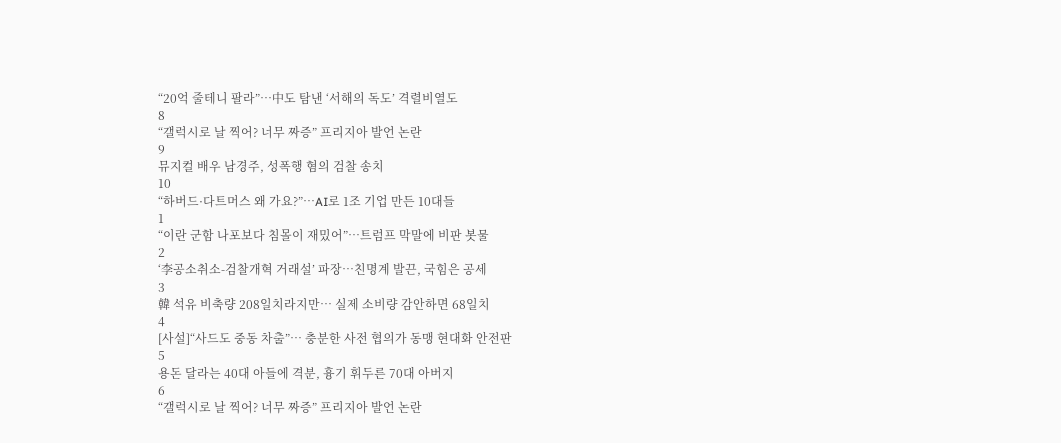“20억 줄테니 팔라”…中도 탐낸 ‘서해의 독도’ 격렬비열도
8
“갤럭시로 날 찍어? 너무 짜증” 프리지아 발언 논란
9
뮤지컬 배우 남경주, 성폭행 혐의 검찰 송치
10
“하버드·다트머스 왜 가요?”…AI로 1조 기업 만든 10대들
1
“이란 군함 나포보다 침몰이 재밌어”…트럼프 막말에 비판 봇물
2
‘李공소취소-검찰개혁 거래설’ 파장…친명계 발끈, 국힘은 공세
3
韓 석유 비축량 208일치라지만… 실제 소비량 감안하면 68일치
4
[사설]“사드도 중동 차출”… 충분한 사전 협의가 동맹 현대화 안전판
5
용돈 달라는 40대 아들에 격분, 흉기 휘두른 70대 아버지
6
“갤럭시로 날 찍어? 너무 짜증” 프리지아 발언 논란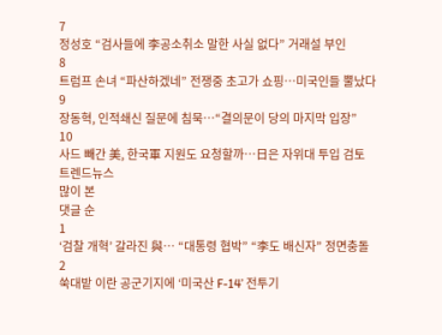7
정성호 “검사들에 李공소취소 말한 사실 없다” 거래설 부인
8
트럼프 손녀 “파산하겠네” 전쟁중 초고가 쇼핑…미국인들 뿔났다
9
장동혁, 인적쇄신 질문에 침묵…“결의문이 당의 마지막 입장”
10
사드 빼간 美, 한국軍 지원도 요청할까…日은 자위대 투입 검토
트렌드뉴스
많이 본
댓글 순
1
‘검찰 개혁’ 갈라진 與… “대통령 협박” “李도 배신자” 정면충돌
2
쑥대밭 이란 공군기지에 ‘미국산 F-14’ 전투기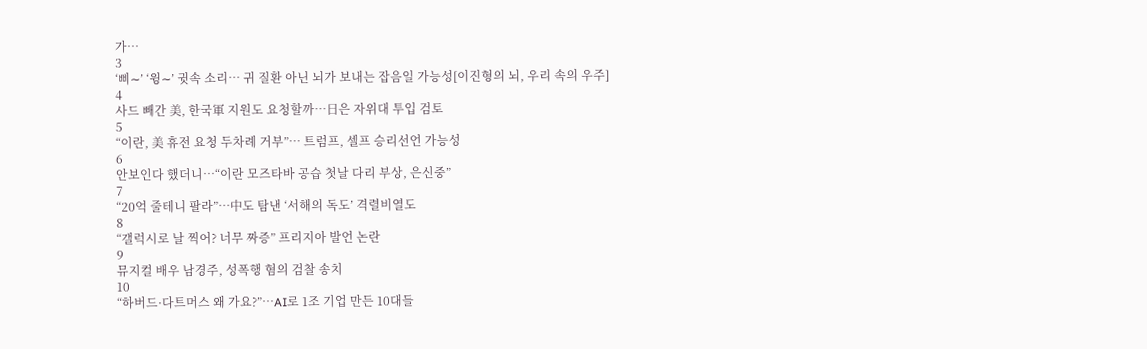가…
3
‘삐∼’ ‘윙∼’ 귓속 소리… 귀 질환 아닌 뇌가 보내는 잡음일 가능성[이진형의 뇌, 우리 속의 우주]
4
사드 빼간 美, 한국軍 지원도 요청할까…日은 자위대 투입 검토
5
“이란, 美 휴전 요청 두차례 거부”… 트럼프, 셀프 승리선언 가능성
6
안보인다 했더니…“이란 모즈타바 공습 첫날 다리 부상, 은신중”
7
“20억 줄테니 팔라”…中도 탐낸 ‘서해의 독도’ 격렬비열도
8
“갤럭시로 날 찍어? 너무 짜증” 프리지아 발언 논란
9
뮤지컬 배우 남경주, 성폭행 혐의 검찰 송치
10
“하버드·다트머스 왜 가요?”…AI로 1조 기업 만든 10대들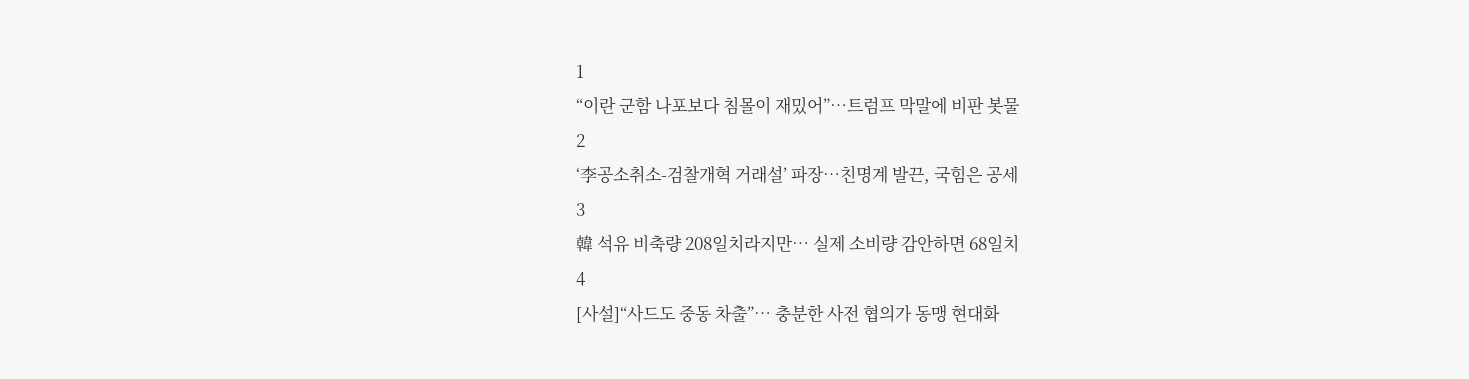1
“이란 군함 나포보다 침몰이 재밌어”…트럼프 막말에 비판 봇물
2
‘李공소취소-검찰개혁 거래설’ 파장…친명계 발끈, 국힘은 공세
3
韓 석유 비축량 208일치라지만… 실제 소비량 감안하면 68일치
4
[사설]“사드도 중동 차출”… 충분한 사전 협의가 동맹 현대화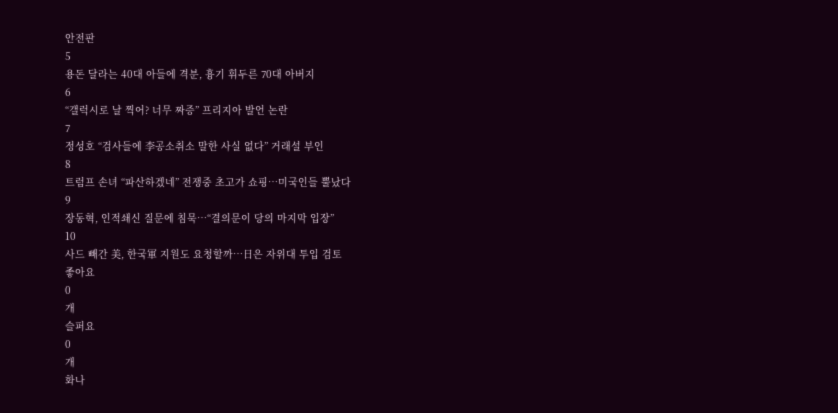안전판
5
용돈 달라는 40대 아들에 격분, 흉기 휘두른 70대 아버지
6
“갤럭시로 날 찍어? 너무 짜증” 프리지아 발언 논란
7
정성호 “검사들에 李공소취소 말한 사실 없다” 거래설 부인
8
트럼프 손녀 “파산하겠네” 전쟁중 초고가 쇼핑…미국인들 뿔났다
9
장동혁, 인적쇄신 질문에 침묵…“결의문이 당의 마지막 입장”
10
사드 빼간 美, 한국軍 지원도 요청할까…日은 자위대 투입 검토
좋아요
0
개
슬퍼요
0
개
화나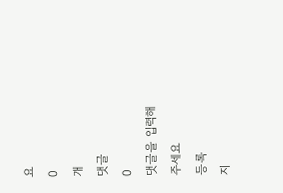요
0
개
댓글
0
댓글을 입력해 주세요
등록
지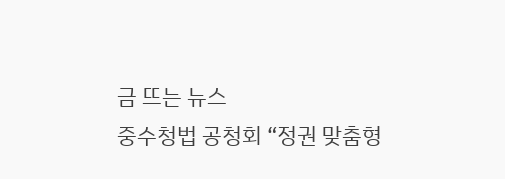금 뜨는 뉴스
중수청법 공청회 “정권 맞춤형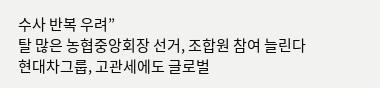수사 반복 우려”
탈 많은 농협중앙회장 선거, 조합원 참여 늘린다
현대차그룹, 고관세에도 글로벌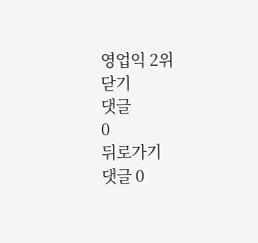영업익 2위
닫기
댓글
0
뒤로가기
댓글 0